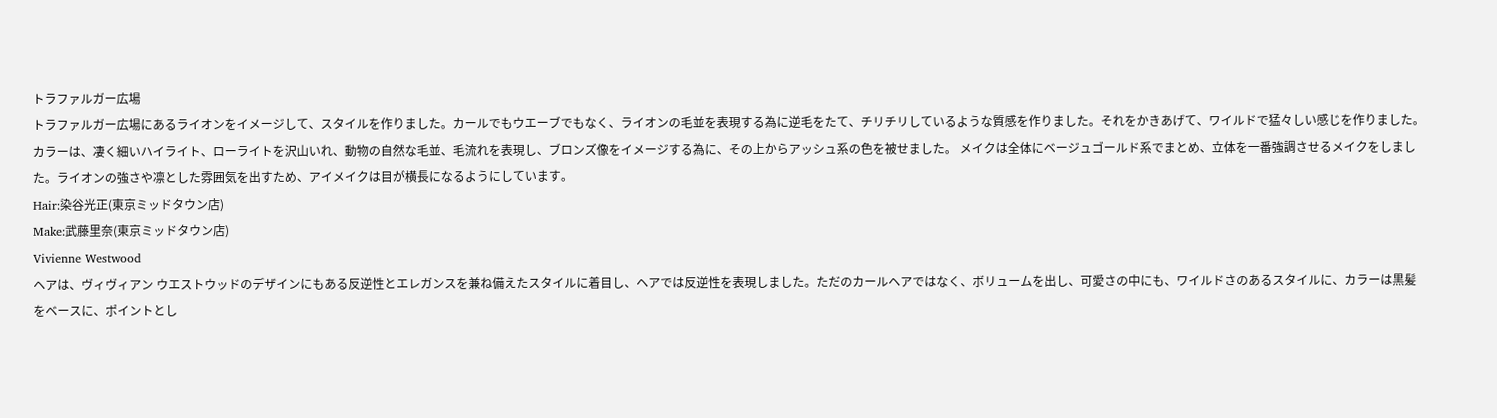トラファルガー広場
トラファルガー広場にあるライオンをイメージして、スタイルを作りました。カールでもウエーブでもなく、ライオンの毛並を表現する為に逆毛をたて、チリチリしているような質感を作りました。それをかきあげて、ワイルドで猛々しい感じを作りました。カラーは、凄く細いハイライト、ローライトを沢山いれ、動物の自然な毛並、毛流れを表現し、ブロンズ像をイメージする為に、その上からアッシュ系の色を被せました。 メイクは全体にベージュゴールド系でまとめ、立体を一番強調させるメイクをしました。ライオンの強さや凛とした雰囲気を出すため、アイメイクは目が横長になるようにしています。
Hair:染谷光正(東京ミッドタウン店)
Make:武藤里奈(東京ミッドタウン店)
Vivienne Westwood
ヘアは、ヴィヴィアン ウエストウッドのデザインにもある反逆性とエレガンスを兼ね備えたスタイルに着目し、ヘアでは反逆性を表現しました。ただのカールヘアではなく、ボリュームを出し、可愛さの中にも、ワイルドさのあるスタイルに、カラーは黒髪をベースに、ポイントとし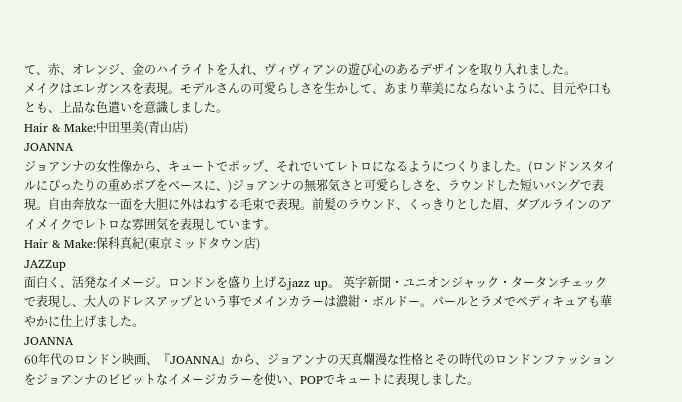て、赤、オレンジ、金のハイライトを入れ、ヴィヴィアンの遊び心のあるデザインを取り入れました。
メイクはエレガンスを表現。モデルさんの可愛らしさを生かして、あまり華美にならないように、目元や口もとも、上品な色遣いを意識しました。
Hair & Make:中田里美(青山店)
JOANNA
ジョアンナの女性像から、キュートでポップ、それでいてレトロになるようにつくりました。(ロンドンスタイルにぴったりの重めボブをベースに、)ジョアンナの無邪気さと可愛らしさを、ラウンドした短いバングで表現。自由奔放な一面を大胆に外はねする毛束で表現。前髪のラウンド、くっきりとした眉、ダブルラインのアイメイクでレトロな雰囲気を表現しています。
Hair & Make:保科真紀(東京ミッドタウン店)
JAZZup
面白く、活発なイメージ。ロンドンを盛り上げるjazz up。 英字新聞・ユニオンジャック・タータンチェックで表現し、大人のドレスアップという事でメインカラーは濃紺・ボルドー。パールとラメでペディキュアも華やかに仕上げました。
JOANNA
60年代のロンドン映画、『JOANNA』から、ジョアンナの天真爛漫な性格とその時代のロンドンファッションをジョアンナのビビットなイメージカラーを使い、POPでキュートに表現しました。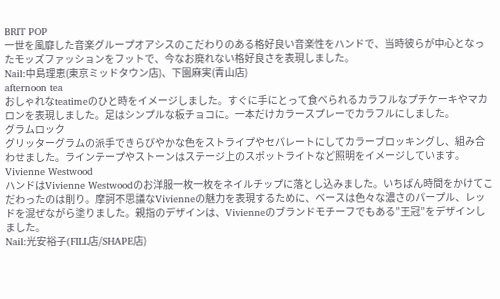BRIT POP
一世を風靡した音楽グループオアシスのこだわりのある格好良い音楽性をハンドで、当時彼らが中心となったモッズファッションをフットで、今なお廃れない格好良さを表現しました。
Nail:中島理恵(東京ミッドタウン店)、下園麻実(青山店)
afternoon tea
おしゃれなteatimeのひと時をイメージしました。すぐに手にとって食べられるカラフルなプチケーキやマカロンを表現しました。足はシンプルな板チョコに。一本だけカラースプレーでカラフルにしました。
グラムロック
グリッターグラムの派手できらびやかな色をストライプやセパレートにしてカラーブロッキングし、組み合わせました。ラインテープやストーンはステージ上のスポットライトなど照明をイメージしています。
Vivienne Westwood
ハンドはVivienne Westwoodのお洋服一枚一枚をネイルチップに落とし込みました。いちばん時間をかけてこだわったのは削り。摩訶不思議なVivienneの魅力を表現するために、ベースは色々な濃さのパープル、レッドを混ぜながら塗りました。親指のデザインは、Vivienneのブランドモチーフでもある”王冠”をデザインしました。
Nail:光安裕子(FILL店/SHAPE店)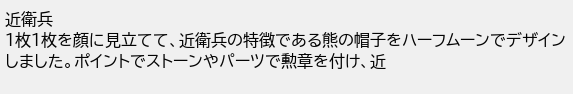近衛兵
1枚1枚を顔に見立てて、近衛兵の特徴である熊の帽子をハーフムーンでデザインしました。ポイントでストーンやパーツで勲章を付け、近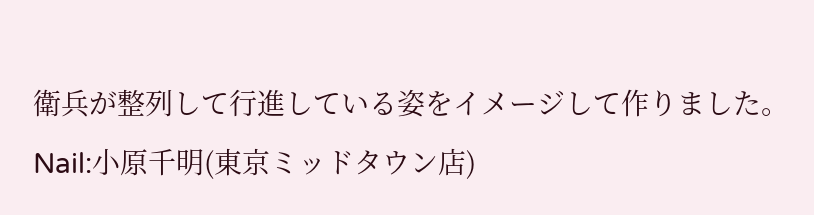衛兵が整列して行進している姿をイメージして作りました。
Nail:小原千明(東京ミッドタウン店)